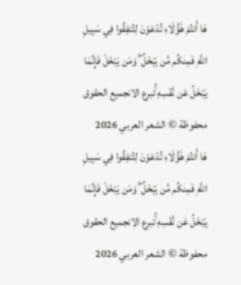هَا أَنتُمْ هَٰؤُلَاءِ تُدْعَوْنَ لِتُنفِقُوا فِي سَبِيلِ اللَّهِ فَمِنكُم مَّن يَبْخَلُ ۖ وَمَن يَبْخَلْ فَإِنَّمَا يَبْخَلُ عَن نَّفْسِهِ ۚتبرع الانجميع الحقوق محفوظة © الشعر العربي 2026
هَا أَنتُمْ هَٰؤُلَاءِ تُدْعَوْنَ لِتُنفِقُوا فِي سَبِيلِ اللَّهِ فَمِنكُم مَّن يَبْخَلُ ۖ وَمَن يَبْخَلْ فَإِنَّمَا يَبْخَلُ عَن نَّفْسِهِ ۚتبرع الانجميع الحقوق محفوظة © الشعر العربي 2026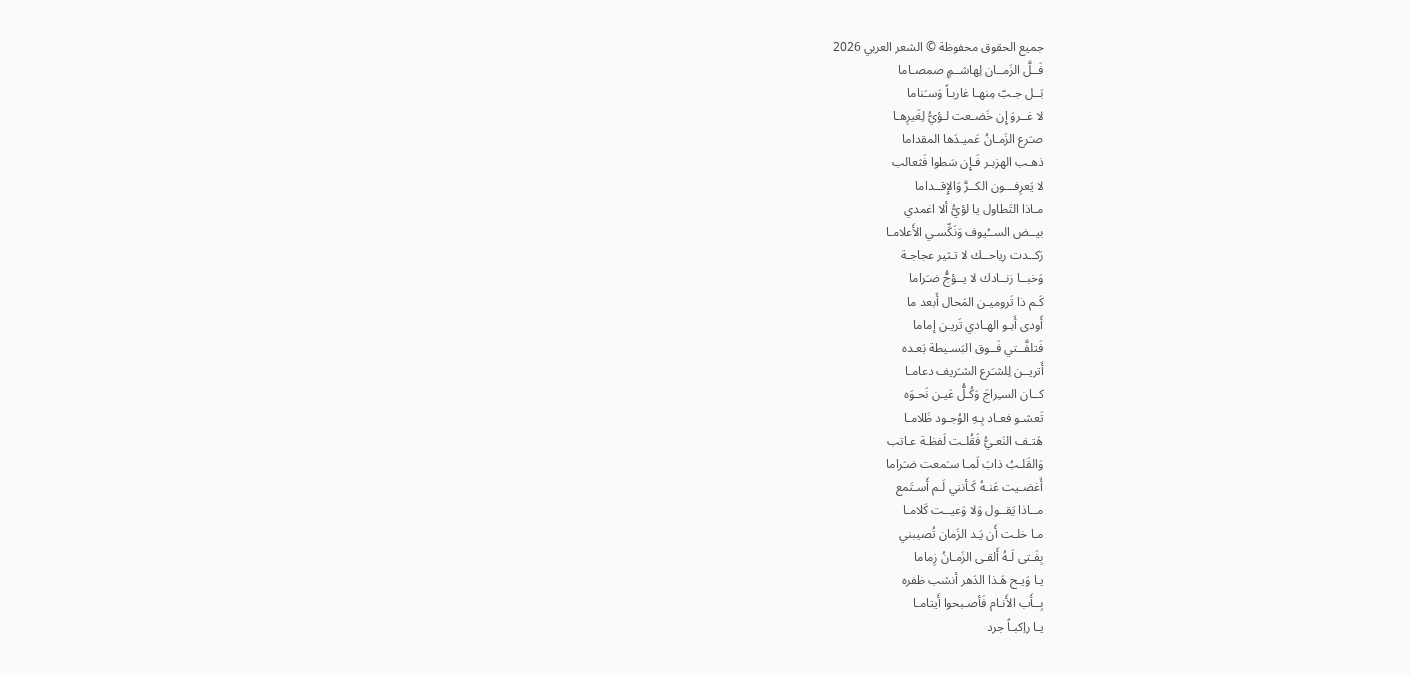جميع الحقوق محفوظة © الشعر العربي 2026
فَــلَّ الزَمــان لِهاشــمٍ صمصـاما
بَــل جـبّ مِنهـا غاربـاً وَسـَناما
لا غــروَ إِن خَضـعت لـؤيُّ لِغَيرِهـا
صـَرع الزَمـانُ عَميـدَها المقداما
ذهـب الهزبـر فَـإِن سَطوا فَثعالب
لا يَعرِفـــون الكــرَّ وَالإِقــداما
مـاذا التَطاول يا لؤيُّ ألا اغمدي
بيــض الســُيوف وَنَكِّسـي الأَعلامـا
رَكــدت رياحــك لا تـثير عجاجـة
وَخبــا زنــادك لا يــؤجُّ ضـَراما
كَـم ذا تَروميـن المَحال أَبعد ما
أَودى أَبـو الهـادي تَريـن إماما
فَتلفَّــتي فَــوق البَسـيطة بَعـده
أَتريــن لِلشـَرع الشـَريف دعامـا
كــان السـِراجَ وَكُـلُّ عَيـن نَحـوَه
تَعشـو فعـاد بِـهِ الوُجـود ظَلامـا
هَتـف النَعـيُّ فَقُلـت لَفظـة عـاتب
وَالقَلـبُ ذابَ لَمـا سـَمعت ضـَراما
أَغضـيت عَنـهُ كَـأنني لَـم أَسـتَمع
مــاذا يَقــول وَلا وَعيــت كَلامـا
مـا خلـت أَن يَـد الزَمان تُصيبني
بِفَـتى لَـهُ أَلقـى الزَمـانُ زِماما
يـا وَيـح هَـذا الدَهر أنشب ظفره
بِــأَب الأَنـام فَأصـبحوا أَيتامـا
يـا راِكبـاً جرد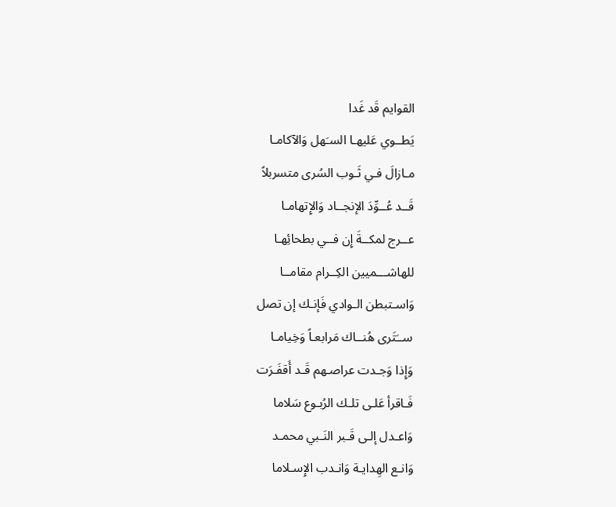القوايم قَد غَدا
يَطــوي عَليهـا السـَهل وَالآكامـا
مـازالَ فـي ثَـوب السُرى متسربلاً
قَــد عُــوِّدَ الإنجــاد وَالإِتهامـا
عــرج لمكــةَ إِن فــي بطحائِهـا
للهاشـــميين الكِــرام مقامــا
وَاسـتبطن الـوادي فَإنـك إن تصل
ســَتَرى هُنــاك مَرابعـاً وَخِيامـا
وَإِذا وَجـدت عراصـهم قَـد أَقفَـرَت
فَـاقرأ عَلـى تلـك الرُبـوع سَلاما
وَاعـدل إلـى قَـبر النَـبي محمـد
وَانـع الهِدايـة وَانـدب الإِسـلاما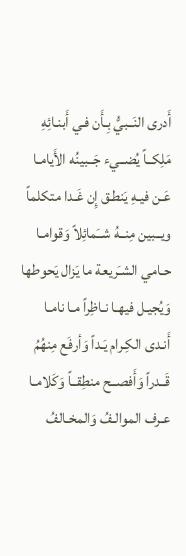أَدرى النَــبيُّ بِـأَن فـي أَبنـائِهِ
مَلِكــاً يُضــيء جَــبينُه الأَيامـا
عَـن فيـهِ يَنطـق إِن غَـدا متكلماً
ويــبين مِنــهُ شــَمائِلاً وَقوامـا
حـامي الشـَريعة ما يَزال يَحوطها
وَيُجيـل فيهـا نـاظِراً مـا نامـا
أَنـدى الكِـرام يَـداً وَأرفَع مِنهُمُ
قَــدراً وَأَفصــح منطِقــاً وَكَلامـا
عـرف الموالـفُ وَالمخـالفُ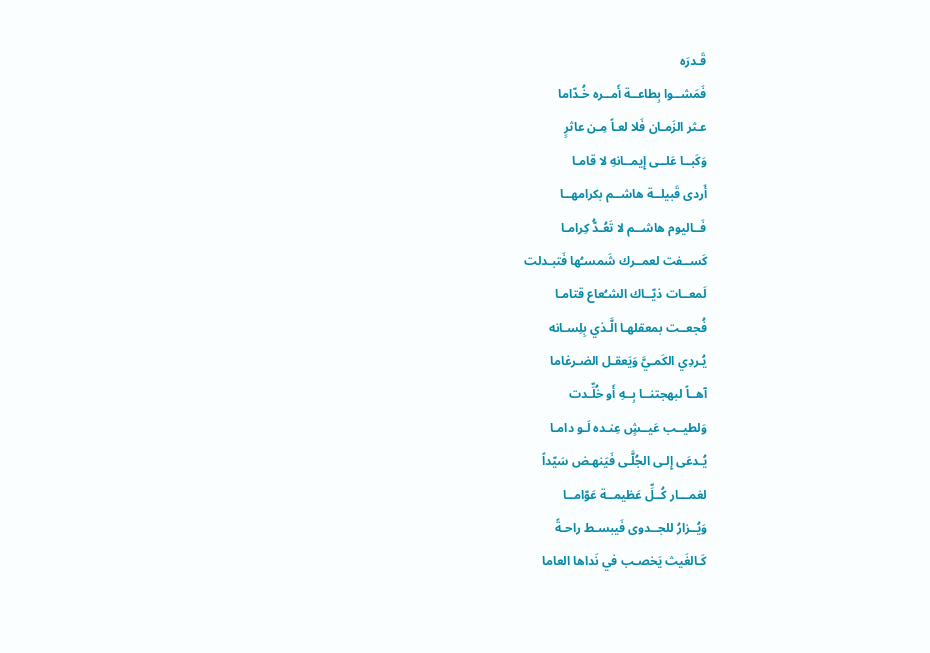قَـدرَه
فَمَشــوا بِطاعــة أَمــره خُـدّاما
عـثر الزَمـان فَلا لعـاً مِـن عاثرٍ
وَكَبــا عَلــى إِيمــانهِ لا قامـا
أَردى قَبيلــة هاشــم بكرامهــا
فَــاليوم هاشــم لا تَعُـدُّ كِرامـا
كَســفت لعمــرك شَمسـُها فَتبـدلت
لَمعــات ذيّــاك الشـُعاع قتامـا
فُجعــت بمعقلهـا الَّـذي بِلِسـانه
يُـردِي الكَمـيَّ وَيَعقـل الضـرغاما
آهــاً لبهجتنــا بِــهِ أَو خُلِّـدت
وَلطيــب عَيــشٍ عِنـده لَـو دامـا
يُـدعَى إِلـى الجُلَّـى فَيَنهـض سَيّداً
لغمـــار كُــلِّ عَظيمــة عَوّامــا
وَيُــزارُ للجــدوى فَيبسـط راحـةً
كَـالغَيث يَخصـب في نَداها العاما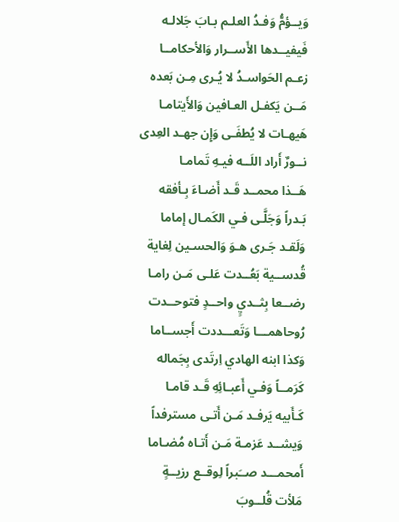وَيــؤمُّ وَفـدُ العلـم بـابَ جَلالـه
فَيفيــدها الأَســرار وَالأحكامــا
زعـم الحَواسـدُ لا يُـرى مِـن بَعده
مَــن يَكفـل العـافين وَالأَيتامـا
هَيهـات لا يُطفَـى وَإِن جهـد العِدى
نــورٌ أَراد اللَــه فيـهِ تَمامـا
هَــذا محمــد قَـد أَضـاءَ بِـأفقه
بَـدراً وَجَلَّـى فـي الكَمـال إماما
وَلَقـد جَـرى هـوَ وَالحسـين لِغاية
قُدســية بَعُــدت عَلـى مَـن رامـا
رضــعا بِثــديٍ واحــدٍ فتوحــدت
رُوحاهمـــا وَتَعـــددت أَجســاما
وَكذا ابنه الهادي اِرتَدى بِجَماله
كَرَمــاً وَفـي أَعبـائِهِ قَـد قامـا
كَـأَبيه يَرفـد مَـن أَتـى مسترفداً
وَيشــد عَزمـة مَـن أَتـاه مُضـاما
أَمحمـــد صــَبراً لِوقــع رزيــةٍ
مَلأت قُلــوبَ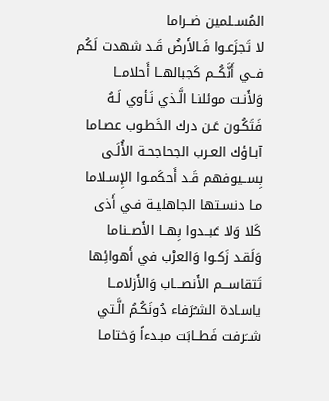المُســلمين ضــراما
لا تَجزَعـوا فَـالأَرضُ قَـد شهدت لَكُم
فــي أَنَّكُــم كَجبالهــا أَحلامــا
وَلأَنـت موئلنـا الَّـذي نَـأوي لَـهُ
فَتَكُـون عَـن درك الخَطـوب عصـاما
آبـاؤك العـرب الجحاجحـة الأُلَـى
بِســيوفهم قَـد أَحكَمـوا الإِسـلاما
مـا دنسـتها الجاهليـة فـي أَذى
كَلا وَلا عَبــدوا بِهــا الأَصــناما
وَلَقـد زَكـوا وَالعرْب في أَهوائِها
تَتقاســـم الأَنصـــاب وَالأَزلامــا
ياسـادة الشـُرَفاء دُونَكُـمُ الَّـتي
شــَرفت فَطــابَت مبـدءاً وَختامـا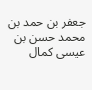جعفر بن حمد بن محمد حسن بن عيسى كمال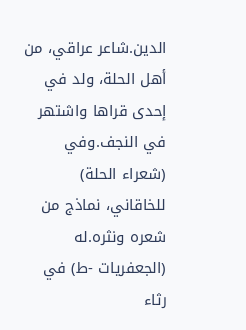الدين.شاعر عراقي، من أهل الحلة، ولد في إحدى قراها واشتهر في النجف.وفي (شعراء الحلة) للخاقاني، نماذج من شعره ونثره.له (الجعفريات -ط) في رثاء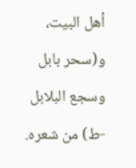أهل البيت، و(سحر بابل وسجع البلابل -ط) من شعره.